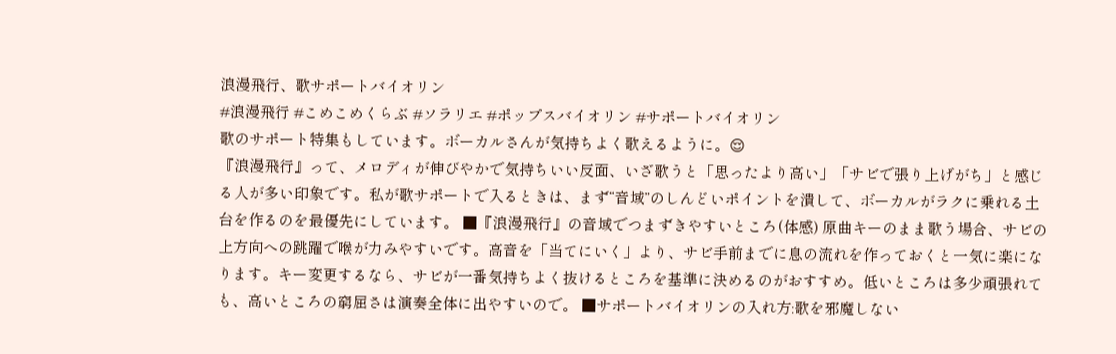浪漫飛行、歌サポートバイオリン
#浪漫飛行 #こめこめくらぶ #ソラリエ #ポップスバイオリン #サポートバイオリン
歌のサポート特集もしています。ボーカルさんが気持ちよく歌えるように。😌
『浪漫飛行』って、メロディが伸びやかで気持ちいい反面、いざ歌うと「思ったより高い」「サビで張り上げがち」と感じる人が多い印象です。私が歌サポートで入るときは、まず“音域”のしんどいポイントを潰して、ボーカルがラクに乗れる土台を作るのを最優先にしています。 ■『浪漫飛行』の音域でつまずきやすいところ(体感) 原曲キーのまま歌う場合、サビの上方向への跳躍で喉が力みやすいです。高音を「当てにいく」より、サビ手前までに息の流れを作っておくと一気に楽になります。キー変更するなら、サビが一番気持ちよく抜けるところを基準に決めるのがおすすめ。低いところは多少頑張れても、高いところの窮屈さは演奏全体に出やすいので。 ■サポートバイオリンの入れ方:歌を邪魔しない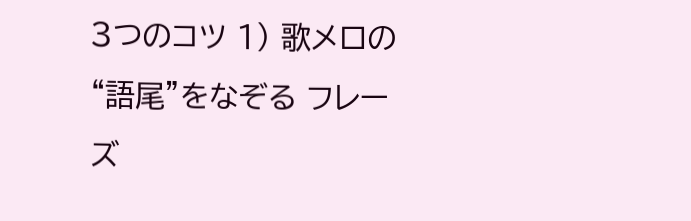3つのコツ 1) 歌メロの“語尾”をなぞる フレーズ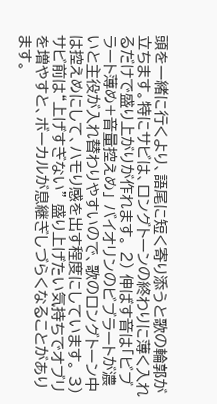頭を一緒に行くより、語尾に短く寄り添うと歌の輪郭が立ちます。特にサビは、ロングトーンの終わりに薄く入れるだけで盛り上がりが作れます。 2) 伸ばす音は「ビブラート薄め+音量控えめ」 バイオリンのビブラートが濃いと主役が入れ替わりやすいので、歌のロングトーン中は控えめにして、ハモり感を出す程度にしています。 3) サビ前は“上げすぎない” 盛り上げたい気持ちでオブリを増やすと、ボーカルが息継ぎしづらくなることがあります。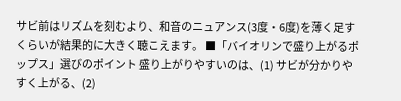サビ前はリズムを刻むより、和音のニュアンス(3度・6度)を薄く足すくらいが結果的に大きく聴こえます。 ■「バイオリンで盛り上がるポップス」選びのポイント 盛り上がりやすいのは、(1) サビが分かりやすく上がる、(2)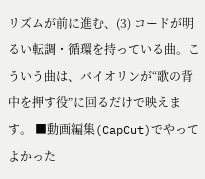リズムが前に進む、(3) コードが明るい転調・循環を持っている曲。こういう曲は、バイオリンが“歌の背中を押す役”に回るだけで映えます。 ■動画編集(CapCut)でやってよかった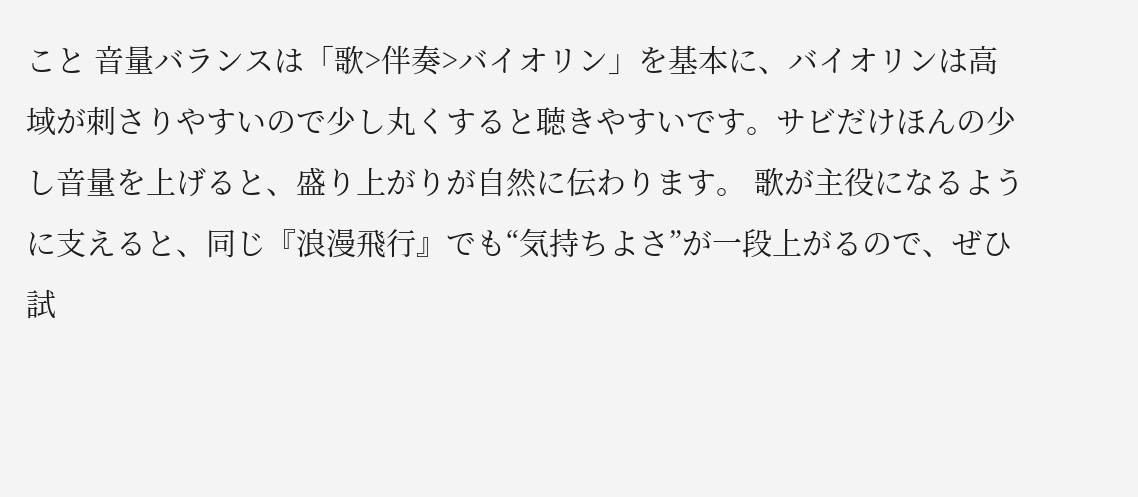こと 音量バランスは「歌>伴奏>バイオリン」を基本に、バイオリンは高域が刺さりやすいので少し丸くすると聴きやすいです。サビだけほんの少し音量を上げると、盛り上がりが自然に伝わります。 歌が主役になるように支えると、同じ『浪漫飛行』でも“気持ちよさ”が一段上がるので、ぜひ試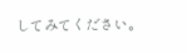してみてください。